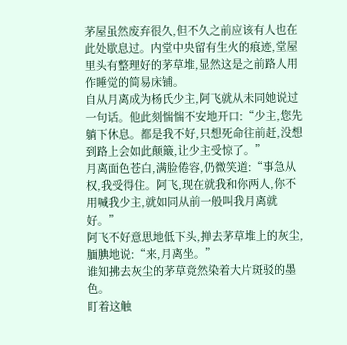茅屋虽然废弃很久,但不久之前应该有人也在此处歇息过。内堂中央留有生火的痕迹,堂屋里头有整理好的茅草堆,显然这是之前路人用作睡觉的简易床铺。
自从月离成为杨氏少主,阿飞就从未同她说过一句话。他此刻惴惴不安地开口:“少主,您先躺下休息。都是我不好,只想死命往前赶,没想到路上会如此颠簸,让少主受惊了。”
月离面色苍白,满脸倦容,仍微笑道:“事急从权,我受得住。阿飞,现在就我和你两人,你不用喊我少主,就如同从前一般叫我月离就好。”
阿飞不好意思地低下头,掸去茅草堆上的灰尘,腼腆地说:“来,月离坐。”
谁知拂去灰尘的茅草竟然染着大片斑驳的墨色。
盯着这触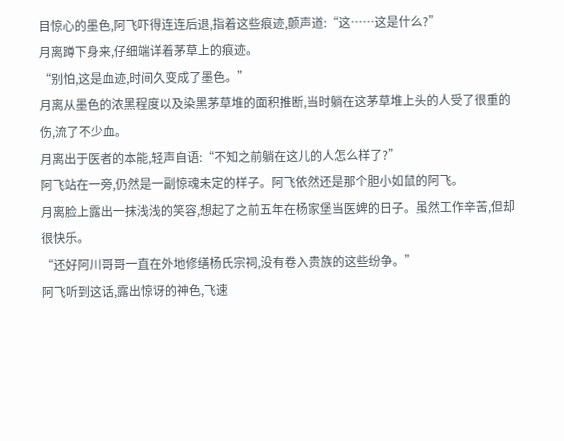目惊心的墨色,阿飞吓得连连后退,指着这些痕迹,颤声道:“这……这是什么?”
月离蹲下身来,仔细端详着茅草上的痕迹。
“别怕,这是血迹,时间久变成了墨色。”
月离从墨色的浓黑程度以及染黑茅草堆的面积推断,当时躺在这茅草堆上头的人受了很重的伤,流了不少血。
月离出于医者的本能,轻声自语:“不知之前躺在这儿的人怎么样了?”
阿飞站在一旁,仍然是一副惊魂未定的样子。阿飞依然还是那个胆小如鼠的阿飞。
月离脸上露出一抹浅浅的笑容,想起了之前五年在杨家堡当医婢的日子。虽然工作辛苦,但却很快乐。
“还好阿川哥哥一直在外地修缮杨氏宗祠,没有卷入贵族的这些纷争。”
阿飞听到这话,露出惊讶的神色,飞速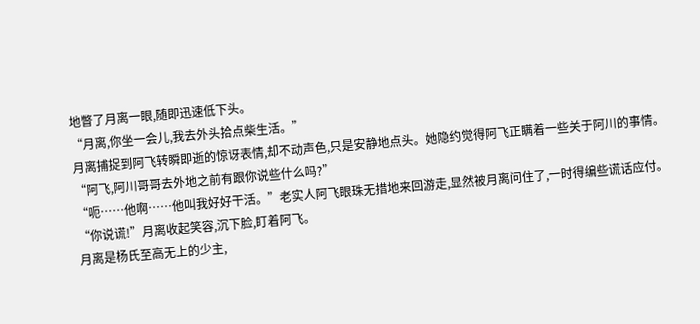地瞥了月离一眼,随即迅速低下头。
“月离,你坐一会儿,我去外头拾点柴生活。”
月离捕捉到阿飞转瞬即逝的惊讶表情,却不动声色,只是安静地点头。她隐约觉得阿飞正瞒着一些关于阿川的事情。
“阿飞,阿川哥哥去外地之前有跟你说些什么吗?”
“呃……他啊……他叫我好好干活。”老实人阿飞眼珠无措地来回游走,显然被月离问住了,一时得编些谎话应付。
“你说谎!”月离收起笑容,沉下脸,盯着阿飞。
月离是杨氏至高无上的少主,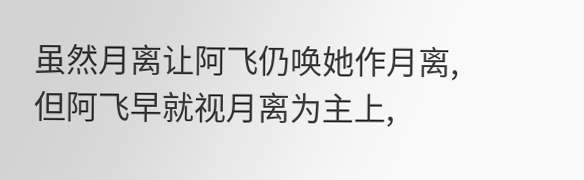虽然月离让阿飞仍唤她作月离,但阿飞早就视月离为主上,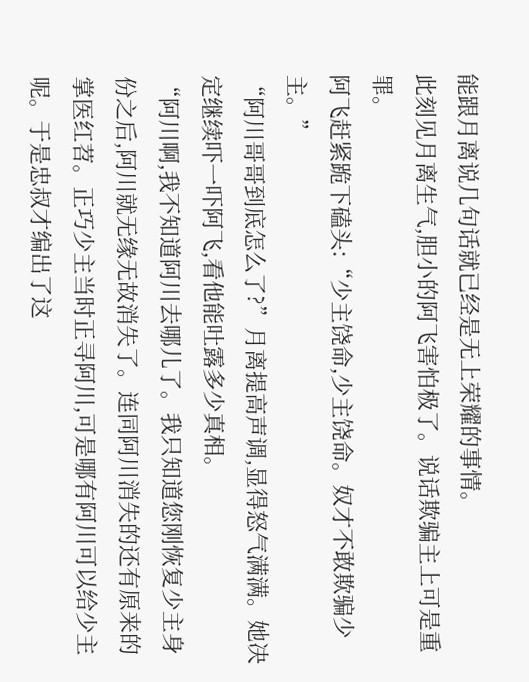能跟月离说几句话就已经是无上荣耀的事情。
此刻见月离生气,胆小的阿飞害怕极了。说话欺骗主上可是重罪。
阿飞赶紧跪下磕头:“少主饶命,少主饶命。奴才不敢欺骗少主。”
“阿川哥哥到底怎么了?”月离提高声调,显得怒气满满。她决定继续吓一吓阿飞,看他能吐露多少真相。
“阿川啊,我不知道阿川去哪儿了。我只知道您刚恢复少主身份之后,阿川就无缘无故消失了。连同阿川消失的还有原来的掌医红苕。正巧少主当时正寻阿川,可是哪有阿川可以给少主呢。于是忠叔才编出了这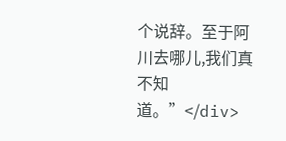个说辞。至于阿川去哪儿,我们真不知道。”</div>